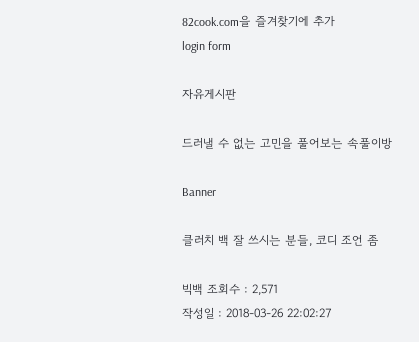82cook.com을 즐겨찾기에 추가
login form

자유게시판

드러낼 수 없는 고민을 풀어보는 속풀이방

Banner

클러치 백 잘 쓰시는 분들, 코디 조언 좀

빅백 조회수 : 2,571
작성일 : 2018-03-26 22:02:27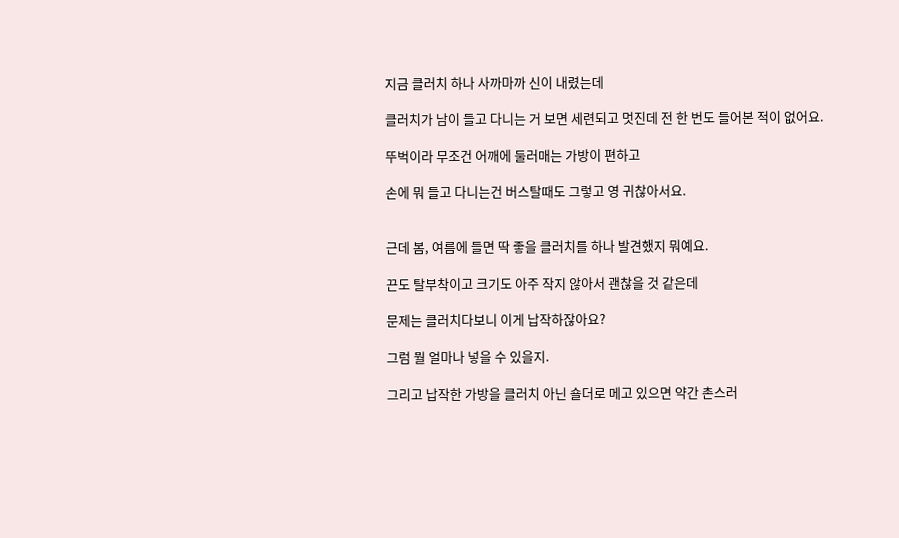지금 클러치 하나 사까마까 신이 내렸는데

클러치가 남이 들고 다니는 거 보면 세련되고 멋진데 전 한 번도 들어본 적이 없어요.

뚜벅이라 무조건 어깨에 둘러매는 가방이 편하고

손에 뭐 들고 다니는건 버스탈때도 그렇고 영 귀찮아서요.


근데 봄, 여름에 들면 딱 좋을 클러치를 하나 발견했지 뭐예요.

끈도 탈부착이고 크기도 아주 작지 않아서 괜찮을 것 같은데

문제는 클러치다보니 이게 납작하잖아요?

그럼 뭘 얼마나 넣을 수 있을지.

그리고 납작한 가방을 클러치 아닌 숄더로 메고 있으면 약간 촌스러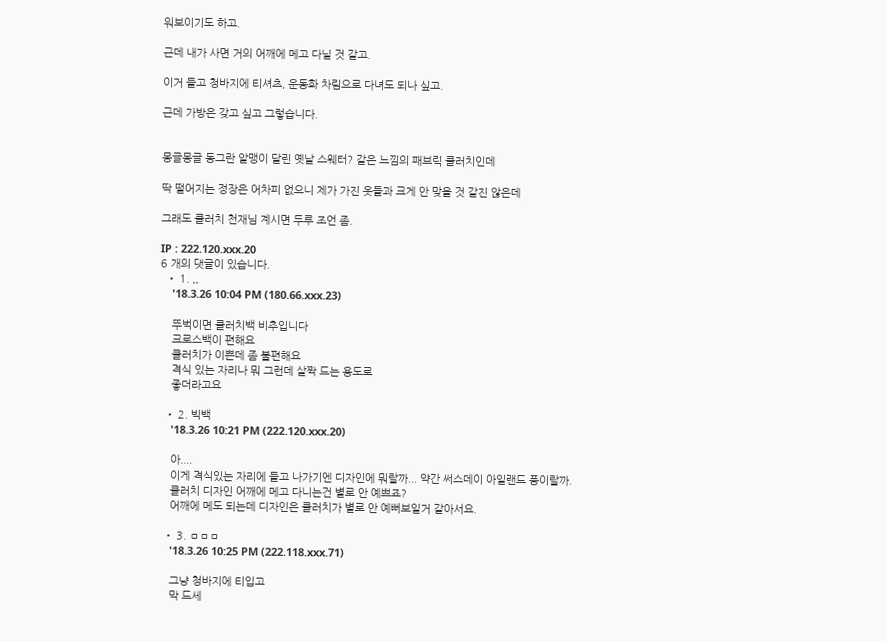워보이기도 하고.

근데 내가 사면 거의 어깨에 메고 다닐 것 같고.

이거 들고 청바지에 티셔츠, 운동화 차림으로 다녀도 되나 싶고.

근데 가방은 갖고 싶고 그렇습니다.


몽글몽글 동그란 알맹이 달린 옛날 스웨터? 같은 느낌의 패브릭 클러치인데

딱 떨어지는 정장은 어차피 없으니 제가 가진 옷들과 크게 안 맞을 것 같진 않은데

그래도 클러치 천재님 계시면 두루 조언 좀.

IP : 222.120.xxx.20
6 개의 댓글이 있습니다.
  • 1. ,,
    '18.3.26 10:04 PM (180.66.xxx.23)

    뚜벅이면 클러치백 비추입니다
    크로스백이 편해요
    클러치가 이쁜데 좀 불편해요
    격식 있는 자리나 뭐 그런데 살짝 드는 용도로
    좋더라고요

  • 2. 빅백
    '18.3.26 10:21 PM (222.120.xxx.20)

    아....
    이게 격식있는 자리에 들고 나가기엔 디자인에 뭐랄까... 약간 써스데이 아일랜드 풍이랄까.
    클러치 디자인 어깨에 메고 다니는건 별로 안 예쁘죠?
    어깨에 메도 되는데 디자인은 클러치가 별로 안 예뻐보일거 같아서요.

  • 3. ㅁㅁㅁ
    '18.3.26 10:25 PM (222.118.xxx.71)

    그냥 청바지에 티입고
    막 드세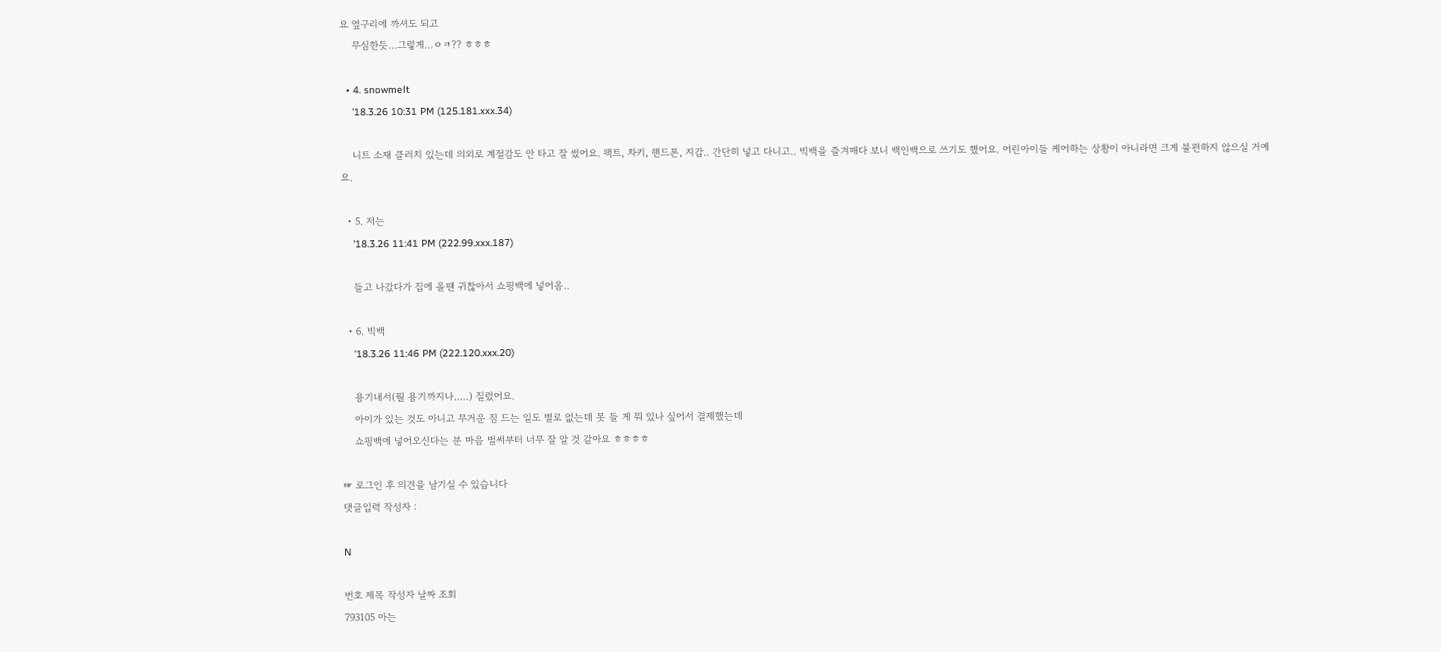요 옆구리에 까셔도 되고
    무심한듯...그렇게...ㅇㅋ?? ㅎㅎㅎ

  • 4. snowmelt
    '18.3.26 10:31 PM (125.181.xxx.34)

    니트 소재 클러치 있는데 의외로 계절감도 안 타고 잘 썼어요. 팩트, 차키, 핸드폰, 지갑.. 간단히 넣고 다니고.. 빅백을 즐겨매다 보니 백인백으로 쓰기도 했어요. 어린아이들 케어하는 상황이 아니라면 크게 불편하지 않으실 거예요.

  • 5. 저는
    '18.3.26 11:41 PM (222.99.xxx.187)

    들고 나갔다가 집에 올땐 귀찮아서 쇼핑백에 넣어옴..

  • 6. 빅백
    '18.3.26 11:46 PM (222.120.xxx.20)

    용기내서(뭘 용기까지나.....) 질렀어요.
    아이가 있는 것도 아니고 무거운 짐 드는 일도 별로 없는데 못 들 게 뭐 있나 싶어서 결제했는데
    쇼핑백에 넣어오신다는 분 마음 벌써부터 너무 잘 알 것 같아요 ㅎㅎㅎㅎ

☞ 로그인 후 의견을 남기실 수 있습니다
댓글입력 작성자 :

N

번호 제목 작성자 날짜 조회
793105 아는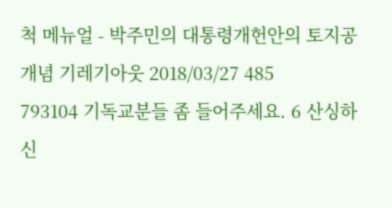척 메뉴얼 - 박주민의 대통령개헌안의 토지공개념 기레기아웃 2018/03/27 485
793104 기독교분들 좀 들어주세요. 6 산싱하신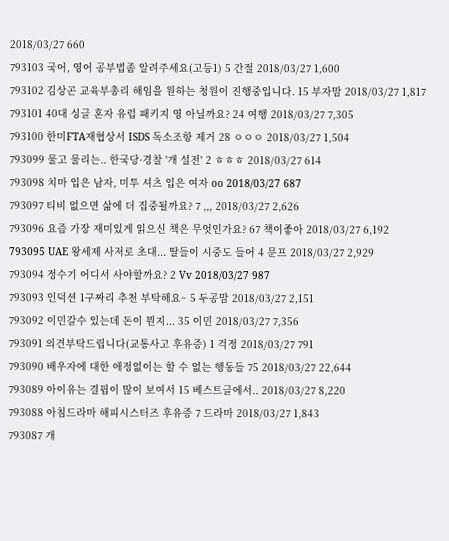2018/03/27 660
793103 국어, 영어 공부법좀 알려주세요(고등1) 5 간절 2018/03/27 1,600
793102 김상곤 교육부총리 해임을 원하는 청원이 진행중입니다. 15 부자맘 2018/03/27 1,817
793101 40대 싱글 혼자 유럽 패키지 영 아닐까요? 24 여행 2018/03/27 7,305
793100 한미FTA재협상서 ISDS 독소조항 제거 28 ㅇㅇㅇ 2018/03/27 1,504
793099 물고 물리는.. 한국당·경찰 '개 설전' 2 ㅎㅎㅎ 2018/03/27 614
793098 치마 입은 남자, 미투 셔츠 입은 여자 oo 2018/03/27 687
793097 티비 없으면 삶에 더 집중될까요? 7 ,,, 2018/03/27 2,626
793096 요즘 가장 재미있게 읽으신 책은 무엇인가요? 67 책이좋아 2018/03/27 6,192
793095 UAE 왕세제 사저로 초대... 딸들이 시중도 들어 4 문프 2018/03/27 2,929
793094 정수기 어디서 사야할까요? 2 Vv 2018/03/27 987
793093 인덕션 1구짜리 추천 부탁해요~ 5 두공맘 2018/03/27 2,151
793092 이민갈수 있는데 돈이 뭔지... 35 이민 2018/03/27 7,356
793091 의견부탁드립니다(교통사고 후유증) 1 걱정 2018/03/27 791
793090 배우자에 대한 애정없이는 할 수 없는 행동들 75 2018/03/27 22,644
793089 아이유는 결핍이 많이 보여서 15 베스트글에서.. 2018/03/27 8,220
793088 아침드라마 해피시스터즈 후유증 7 드라마 2018/03/27 1,843
793087 개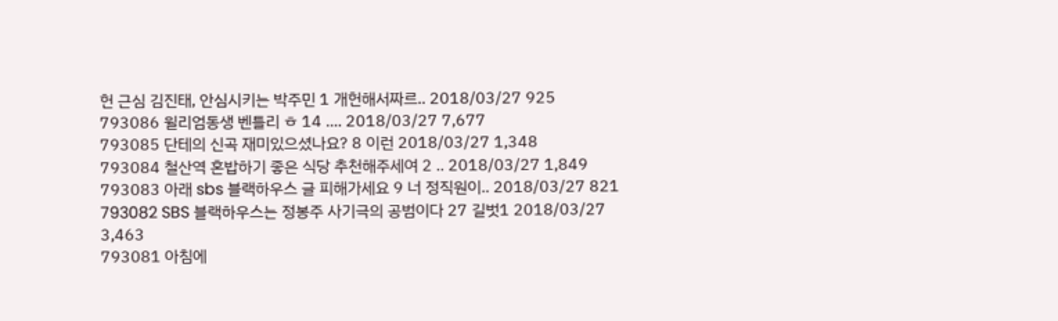헌 근심 김진태, 안심시키는 박주민 1 개헌해서짜르.. 2018/03/27 925
793086 윌리엄동생 벤틀리 ㅎ 14 .... 2018/03/27 7,677
793085 단테의 신곡 재미있으셨나요? 8 이런 2018/03/27 1,348
793084 철산역 혼밥하기 좋은 식당 추천해주세여 2 .. 2018/03/27 1,849
793083 아래 sbs 블랙하우스 글 피해가세요 9 너 정직원이.. 2018/03/27 821
793082 SBS 블랙하우스는 정봉주 사기극의 공범이다 27 길벗1 2018/03/27 3,463
793081 아침에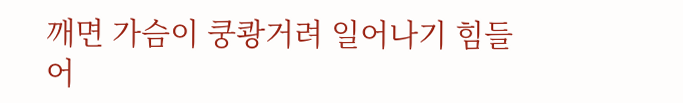깨면 가슴이 쿵쾅거려 일어나기 힘들어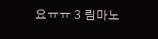요ㅠㅠ 3 림마노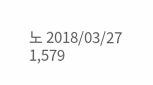노 2018/03/27 1,579